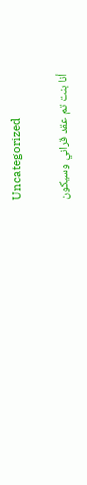Uncategorized

أنا بنت تم عقد قراني وسيكون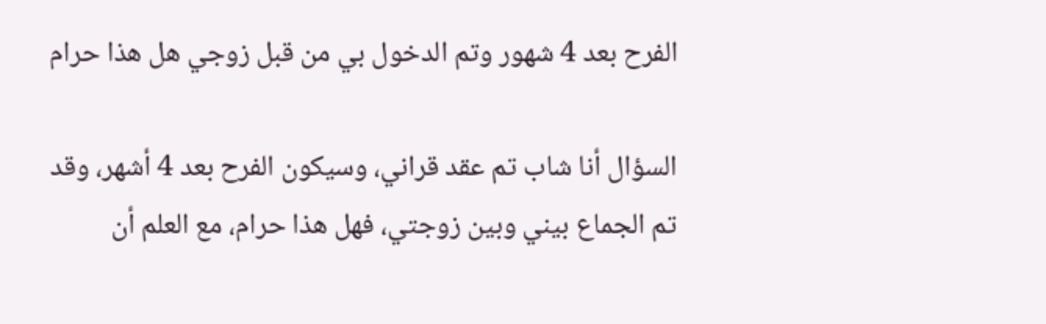الفرح بعد 4 شهور وتم الدخول بي من قبل زوجي هل هذا حرام

السؤال أنا شاب تم عقد قراني، وسيكون الفرح بعد 4 أشهر، وقد تم الجماع بيني وبين زوجتي، فهل هذا حرام، مع العلم أن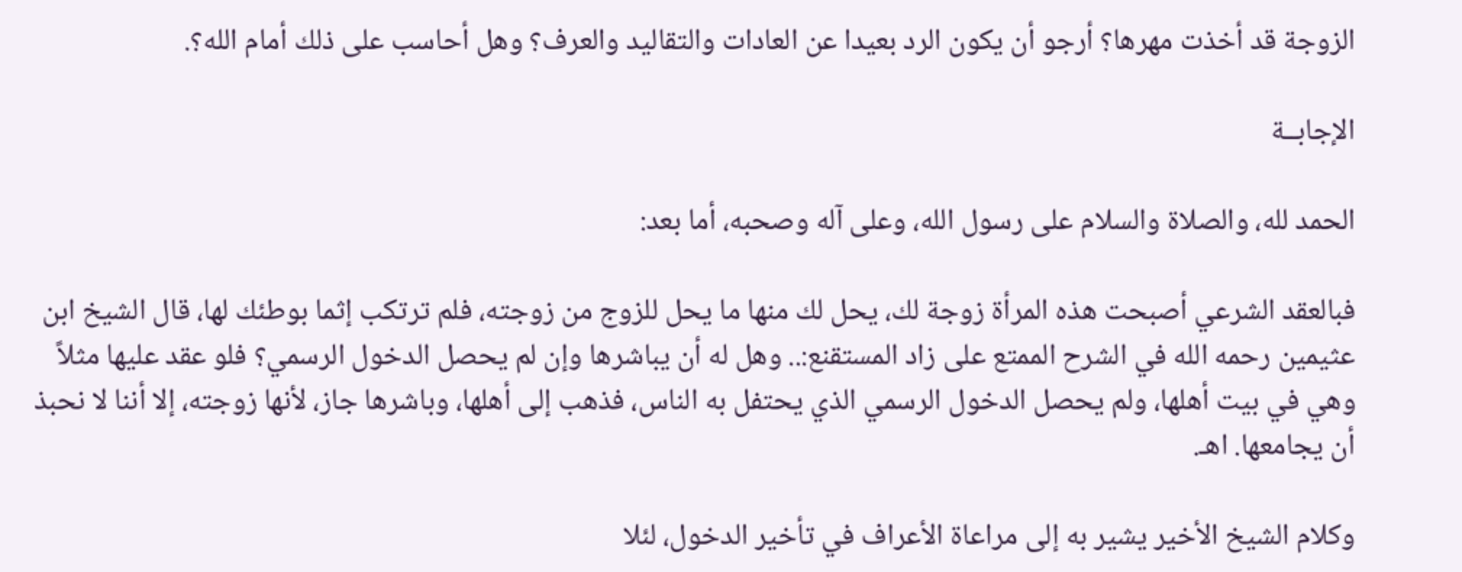الزوجة قد أخذت مهرها؟ أرجو أن يكون الرد بعيدا عن العادات والتقاليد والعرف؟ وهل أحاسب على ذلك أمام الله؟.

الإجابــة

الحمد لله، والصلاة والسلام على رسول الله، وعلى آله وصحبه، أما بعد:

فبالعقد الشرعي أصبحت هذه المرأة زوجة لك، يحل لك منها ما يحل للزوج من زوجته، فلم ترتكب إثما بوطئك لها، قال الشيخ ابن عثيمين رحمه الله في الشرح الممتع على زاد المستقنع:.. وهل له أن يباشرها وإن لم يحصل الدخول الرسمي؟ فلو عقد عليها مثلاً وهي في بيت أهلها، ولم يحصل الدخول الرسمي الذي يحتفل به الناس، فذهب إلى أهلها، وباشرها جاز، لأنها زوجته، إلا أننا لا نحبذ أن يجامعها. اهـ.

وكلام الشيخ الأخير يشير به إلى مراعاة الأعراف في تأخير الدخول، لئلا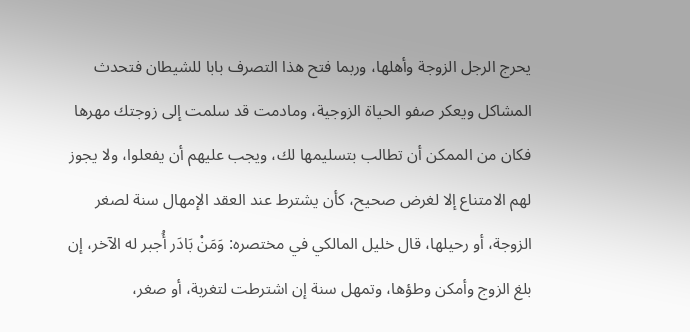يحرج الرجل الزوجة وأهلها، وربما فتح هذا التصرف بابا للشيطان فتحدث المشاكل ويعكر صفو الحياة الزوجية، ومادمت قد سلمت إلى زوجتك مهرها فكان من الممكن أن تطالب بتسليمها لك، ويجب عليهم أن يفعلوا، ولا يجوز لهم الامتناع إلا لغرض صحيح، كأن يشترط عند العقد الإمهال سنة لصغر الزوجة، أو رحيلها، قال خليل المالكي في مختصره: وَمَنْ بَادَر أُجبر له الآخر، إن بلغ الزوج وأمكن وطؤها، وتمهل سنة إن اشترطت لتغربة، أو صغر،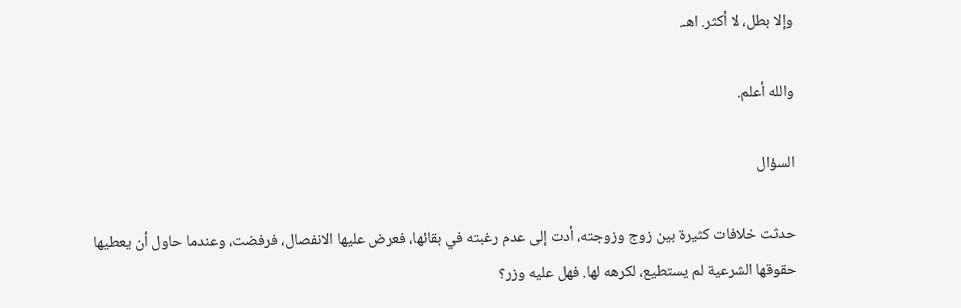وإلا بطل، لا أكثر. اهـ.

والله أعلم.

السؤال

حدثت خلافات كثيرة بين زوج وزوجته، أدت إلى عدم رغبته في بقائها، فعرض عليها الانفصال، فرفضت، وعندما حاول أن يعطيها حقوقها الشرعية لم يستطيع، لكرهه لها. فهل عليه وزر؟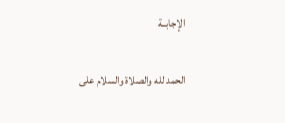الإجابــة

الحمد لله والصلاة والسلام على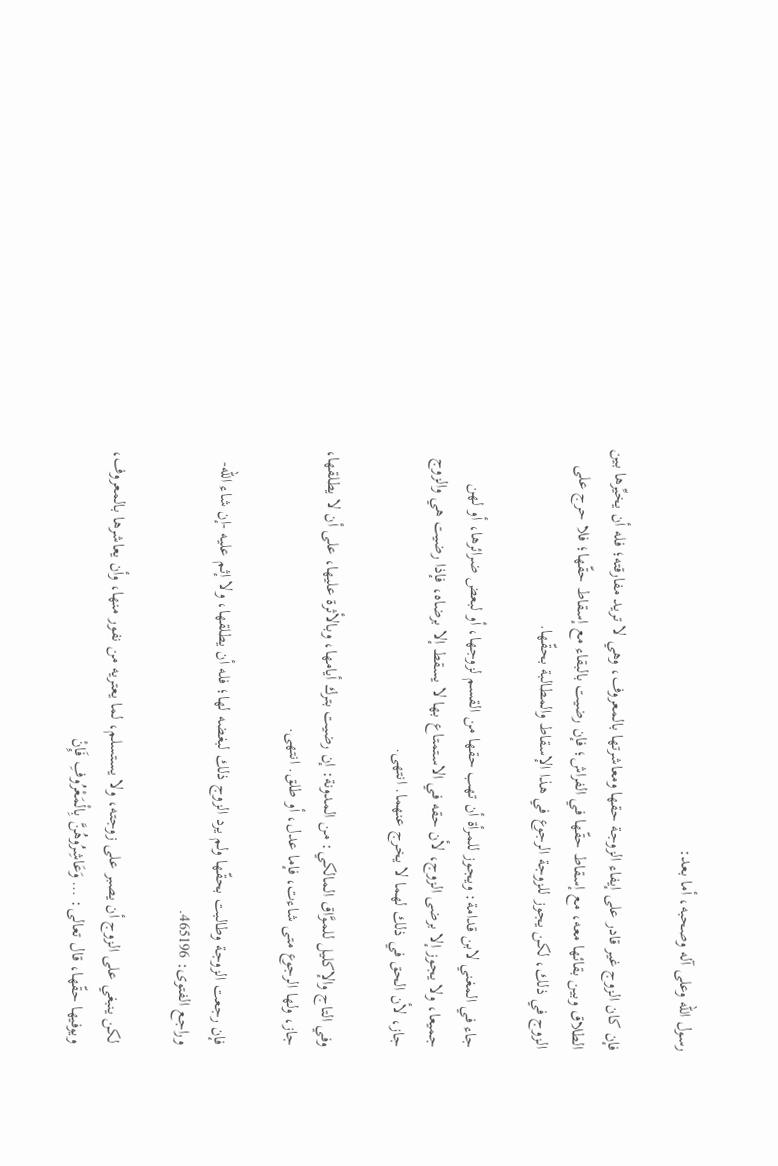رسول الله وعلى آله وصحبه، أما بعد:

فإن كان الزوج غير قادر على إيفاء الزوجة حقها ومعاشرتها بالمعروف، وهي لا تريد مفارقته؛ فله أن يخيِّرها بين الطلاق وبين بقائها معه، مع إسقاط حقّها في الفراش؛ فإن رضيت بالبقاء مع إسقاط حقّها؛ فلا حرج على الزوج في ذلك، لكن يجوز للزوجة الرجوع في هذا الإسقاط والمطالبة بحقّها.

جاء في المغني لابن قدامة: ويجوز للمرأة أن تهب حقها من القسم لزوجها، أو لبعض ضرائرها، أو لهن جميعا، ولا يجوز إلا برضى الزوج، لأن حقه في الاستمتاع بها لا يسقط إلا برضاه، فإذا رضيت هي والزوج جاز، لأن الحق في ذلك لهما لا يخرج عنهما. انتهى.

وفي التاج والإكليل للموَّاق المالكي: من المدونة: إن رضيت بترك أيامها، وبالأثرة عليها، على أن لا يطلقها، جاز، ولها الرجوع متى شاءت، فإما عدل، أو طلق. انتهى.

فإن رجعت الزوجة وطالبت بحقّها ولم يرد الزوج ذلك لبغضه لها؛ فله أن يطلقها، ولا إثم عليه -إن شاء الله- وراجع الفتوى: 465196.

لكن ينبغي على الزوج أن يصبر على زوجته، ولا يستسلم، لما يعتريه من نفور منها، وأن يعاشرها بالمعروف، ويوفيها حقّها، قال تعالى: … وَعَاشِرُوهُنَّ بِالْمَعْرُوفِ فَإِنْ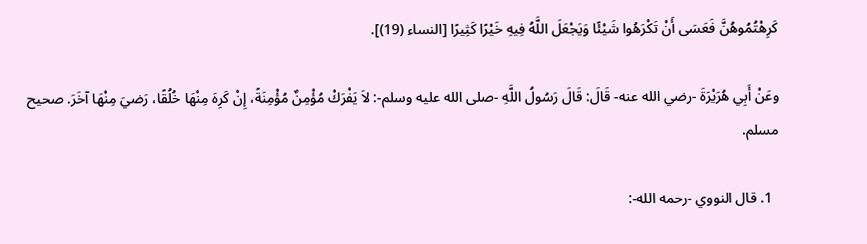كَرِهْتُمُوهُنَّ فَعَسَى أَنْ تَكْرَهُوا شَيْئًا وَيَجْعَلَ اللَّهُ فِيهِ خَيْرًا كَثِيرًا [النساء (19)].

وعَنْ أَبِي هُرَيْرَةَ -رضي الله عنه- قَالَ: قَالَ رَسُولُ اللَّهِ -صلى الله عليه وسلم-: لاَ يَفْرَكْ مُؤْمِنٌ مُؤْمِنَةً، إِنْ كَرِهَ مِنْهَا خُلُقًا، رَضيَ مِنْهَا آخَرَ. صحيح مسلم.

  1. قال النووي -رحمه الله-: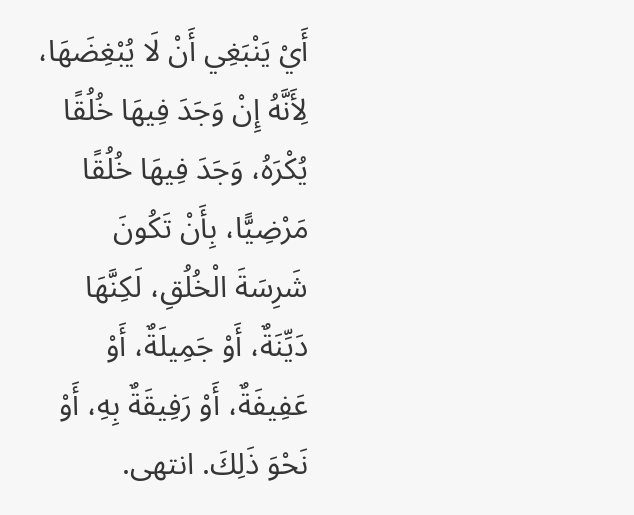أَيْ يَنْبَغِي أَنْ لَا يُبْغِضَهَا، لِأَنَّهُ إِنْ وَجَدَ فِيهَا خُلُقًا يُكْرَهُ، وَجَدَ فِيهَا خُلُقًا مَرْضِيًّا، بِأَنْ تَكُونَ شَرِسَةَ الْخُلُقِ، لَكِنَّهَا دَيِّنَةٌ، أَوْ جَمِيلَةٌ، أَوْ عَفِيفَةٌ، أَوْ رَفِيقَةٌ بِهِ، أَوْ نَحْوَ ذَلِكَ. انتهى.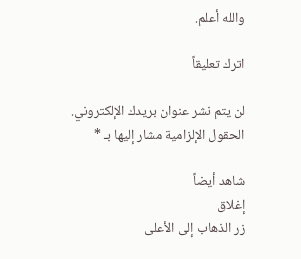والله أعلم.

اترك تعليقاً

لن يتم نشر عنوان بريدك الإلكتروني. الحقول الإلزامية مشار إليها بـ *

شاهد أيضاً
إغلاق
زر الذهاب إلى الأعلى